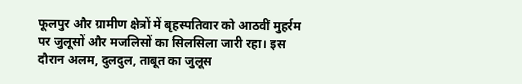फूलपुर और ग्रामीण क्षेत्रों में बृहस्पतिवार को आठवीं मुहर्रम पर जुलूसों और मजलिसों का सिलसिला जारी रहा। इस दौरान अलम, दुलदुल, ताबूत का जुलूस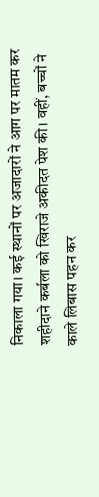निकाला गया। कई स्थानों पर अजादारों ने आग पर मातम कर शहीदाने कर्बला को खिराजे अकीदत पेश की। वहीं, बच्चों ने काले लिबास पहन कर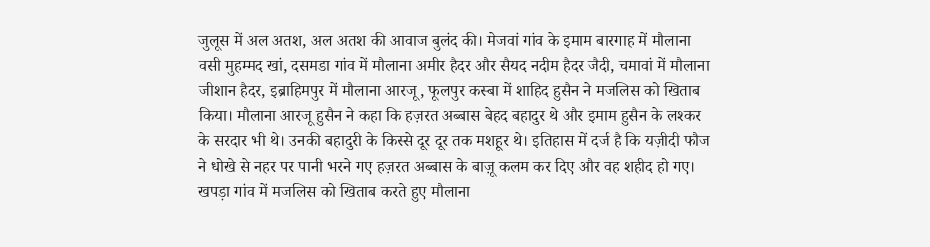जुलूस में अल अतश, अल अतश की आवाज बुलंद की। मेजवां गांव के इमाम बारगाह में मौलाना वसी मुहम्मद खां, दसमडा गांव में मौलाना अमीर हैदर और सैयद नदीम हैदर जैदी, चमावां में मौलाना जीशान हैदर, इब्राहिमपुर में मौलाना आरजू, फूलपुर कस्बा में शाहिद हुसैन ने मजलिस को खिताब किया। मौलाना आरजू हुसैन ने कहा कि हज़रत अब्बास बेहद बहादुर थे और इमाम हुसैन के लश्कर के सरदार भी थे। उनकी बहादुरी के किस्से दूर दूर तक मशहूर थे। इतिहास में दर्ज है कि यज़ीदी फौज ने धोखे से नहर पर पानी भरने गए हज़रत अब्बास के बाज़ू कलम कर दिए और वह शहीद हो गए। खपड़ा गांव में मजलिस को खिताब करते हुए मौलाना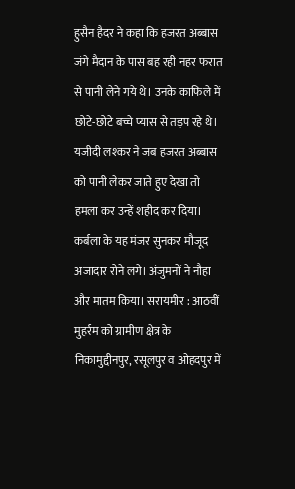हुसैन हैदर ने कहा कि हजरत अब्बास जंगे मैदान के पास बह रही नहर फरात से पानी लेने गये थे। उनके काफिले में छोटे-छोटे बच्चे प्यास से तड़प रहे थे। यजीदी लश्कर ने जब हजरत अब्बास को पानी लेकर जाते हुए देखा तो हमला कर उन्हें शहीद कर दिया। कर्बला के यह मंजर सुनकर मौजूद अजादार रोने लगे। अंजुमनों ने नौहा और मातम किया। सरायमीर : आठवीं मुहर्रम को ग्रामीण क्षेत्र के निकामुद्दीनपुर, रसूलपुर व ओहदपुर में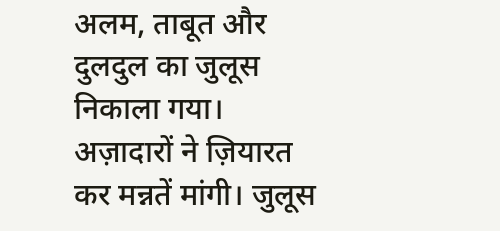अलम, ताबूत और दुलदुल का जुलूस निकाला गया। अज़ादारों ने ज़ियारत कर मन्नतें मांगी। जुलूस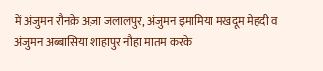में अंजुमन रौनक़े अज़ा जलालपुर, अंजुमन इमामिया मखदूम मेहदी व अंजुमन अब्बासिया शाहापुर नौहा मातम करके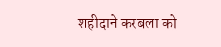शहीदाने करबला को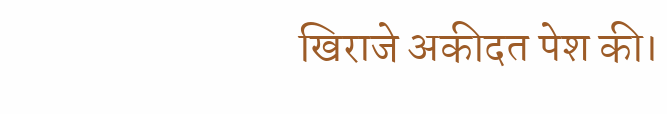खिराजे अकीदत पेश की।